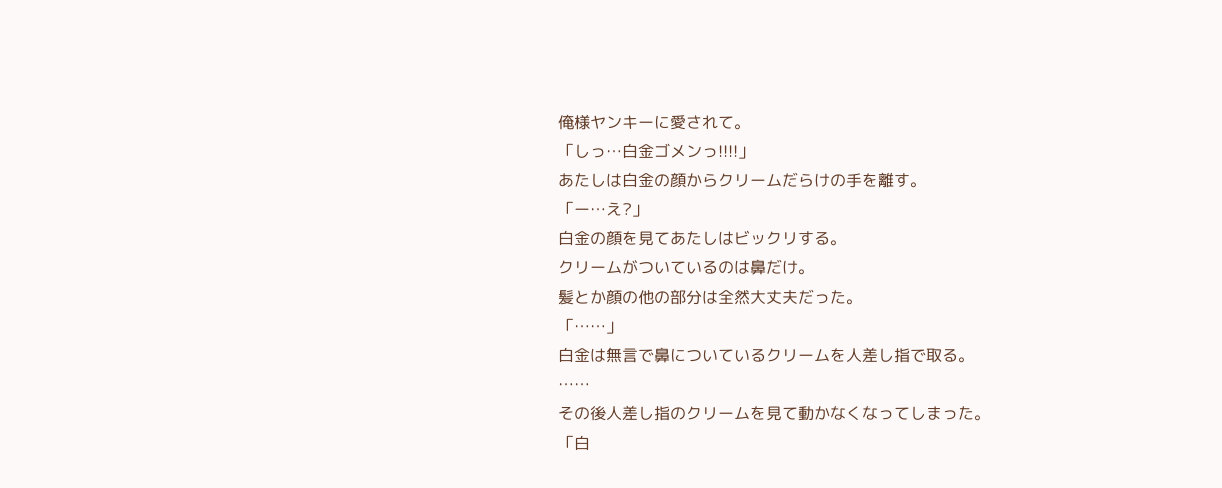俺様ヤンキーに愛されて。
「しっ…白金ゴメンっ!!!!」
あたしは白金の顔からクリームだらけの手を離す。
「ー…え?」
白金の顔を見てあたしはビックリする。
クリームがついているのは鼻だけ。
髪とか顔の他の部分は全然大丈夫だった。
「……」
白金は無言で鼻についているクリームを人差し指で取る。
……
その後人差し指のクリームを見て動かなくなってしまった。
「白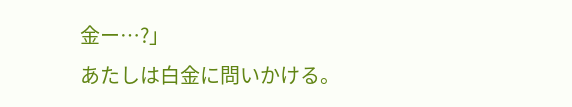金ー…?」
あたしは白金に問いかける。